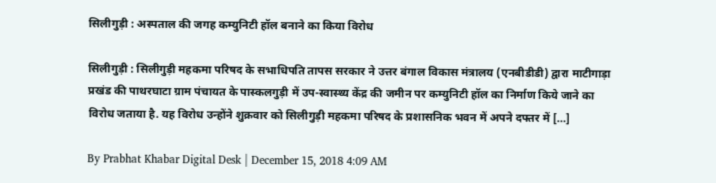सिलीगुड़ी : अस्पताल की जगह कम्युनिटी हॉल बनाने का किया विरोध

सिलीगुड़ी : सिलीगुड़ी महकमा परिषद के सभाधिपति तापस सरकार ने उत्तर बंगाल विकास मंत्रालय (एनबीडीडी) द्वारा माटीगाड़ा प्रखंड की पाथरघाटा ग्राम पंचायत के पास्कलगुड़ी में उप-स्वास्थ्य केंद्र की जमीन पर कम्युनिटी हॉल का निर्माण किये जाने का विरोध जताया है. यह विरोध उन्होंने शुक्रवार को सिलीगुड़ी महकमा परिषद के प्रशासनिक भवन में अपने दफ्तर में […]

By Prabhat Khabar Digital Desk | December 15, 2018 4:09 AM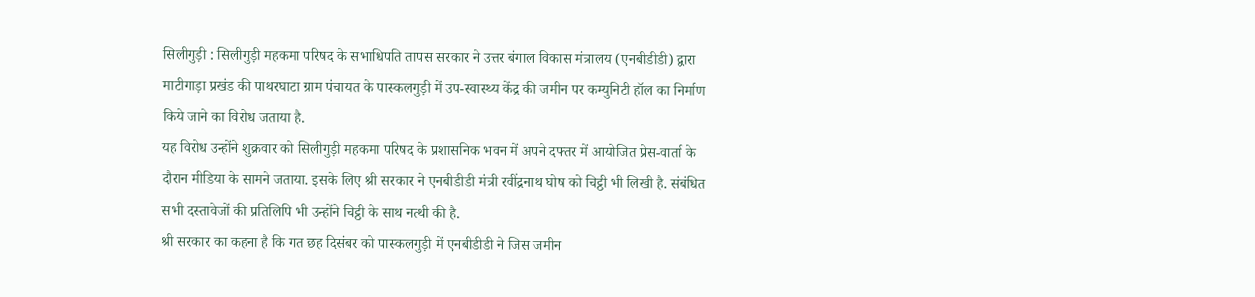सिलीगुड़ी : सिलीगुड़ी महकमा परिषद के सभाधिपति तापस सरकार ने उत्तर बंगाल विकास मंत्रालय (एनबीडीडी) द्वारा माटीगाड़ा प्रखंड की पाथरघाटा ग्राम पंचायत के पास्कलगुड़ी में उप-स्वास्थ्य केंद्र की जमीन पर कम्युनिटी हॉल का निर्माण किये जाने का विरोध जताया है.
यह विरोध उन्होंने शुक्रवार को सिलीगुड़ी महकमा परिषद के प्रशासनिक भवन में अपने दफ्तर में आयोजित प्रेस-वार्ता के दौरान मीडिया के सामने जताया. इसके लिए श्री सरकार ने एनबीडीडी मंत्री रवींद्रनाथ घोष को चिट्ठी भी लिखी है. संबंधित सभी दस्तावेजों की प्रतिलिपि भी उन्होंने चिट्ठी के साथ नत्थी की है.
श्री सरकार का कहना है कि गत छह दिसंबर को पास्कलगुड़ी में एनबीडीडी ने जिस जमीन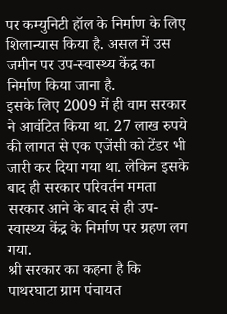पर कम्युनिटी हॉल के निर्माण के लिए शिलान्यास किया है. असल में उस जमीन पर उप-स्वास्थ्य केंद्र का निर्माण किया जाना है.
इसके लिए 2009 में ही वाम सरकार ने आवंटित किया था. 27 लाख रुपये की लागत से एक एजेंसी को टेंडर भी जारी कर दिया गया था. लेकिन इसके बाद ही सरकार परिवर्तन ममता सरकार आने के बाद से ही उप-स्वास्थ्य केंद्र के निर्माण पर ग्रहण लग गया.
श्री सरकार का कहना है कि पाथरघाटा ग्राम पंचायत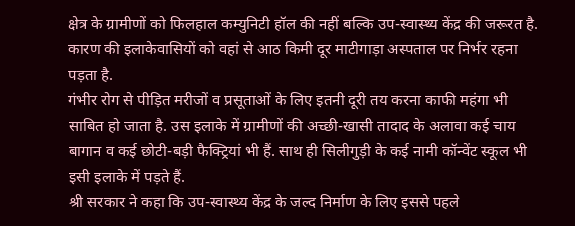क्षेत्र के ग्रामीणों को फिलहाल कम्युनिटी हॉल की नहीं बल्कि उप-स्वास्थ्य केंद्र की जरूरत है. कारण की इलाकेवासियों को वहां से आठ किमी दूर माटीगाड़ा अस्पताल पर निर्भर रहना पड़ता है.
गंभीर रोग से पीड़ित मरीजों व प्रसूताओं के लिए इतनी दूरी तय करना काफी महंगा भी साबित हो जाता है. उस इलाके में ग्रामीणों की अच्छी-खासी तादाद के अलावा कई चाय बागान व कई छोटी-बड़ी फैक्ट्रियां भी हैं. साथ ही सिलीगुड़ी के कई नामी कॉन्वेंट स्कूल भी इसी इलाके में पड़ते हैं.
श्री सरकार ने कहा कि उप-स्वास्थ्य केंद्र के जल्द निर्माण के लिए इससे पहले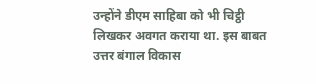उन्होंने डीएम साहिबा को भी चिट्ठी लिखकर अवगत कराया था. इस बाबत उत्तर बंगाल विकास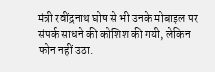मंत्री रवींद्रनाथ घोष से भी उनके मोबाइल पर संपर्क साधने की कोशिश की गयी, लेकिन फोन नहीं उठा.